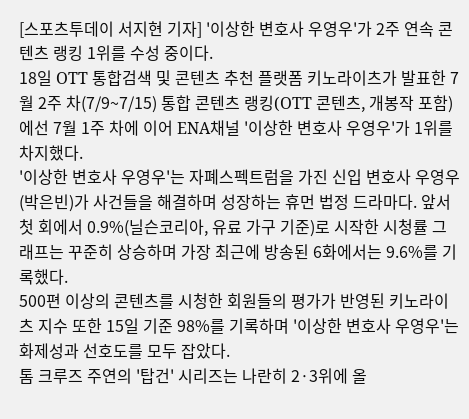[스포츠투데이 서지현 기자] '이상한 변호사 우영우'가 2주 연속 콘텐츠 랭킹 1위를 수성 중이다.
18일 OTT 통합검색 및 콘텐츠 추천 플랫폼 키노라이츠가 발표한 7월 2주 차(7/9~7/15) 통합 콘텐츠 랭킹(OTT 콘텐츠, 개봉작 포함)에선 7월 1주 차에 이어 ENA채널 '이상한 변호사 우영우'가 1위를 차지했다.
'이상한 변호사 우영우'는 자폐스펙트럼을 가진 신입 변호사 우영우(박은빈)가 사건들을 해결하며 성장하는 휴먼 법정 드라마다. 앞서 첫 회에서 0.9%(닐슨코리아, 유료 가구 기준)로 시작한 시청률 그래프는 꾸준히 상승하며 가장 최근에 방송된 6화에서는 9.6%를 기록했다.
500편 이상의 콘텐츠를 시청한 회원들의 평가가 반영된 키노라이츠 지수 또한 15일 기준 98%를 기록하며 '이상한 변호사 우영우'는 화제성과 선호도를 모두 잡았다.
톰 크루즈 주연의 '탑건' 시리즈는 나란히 2·3위에 올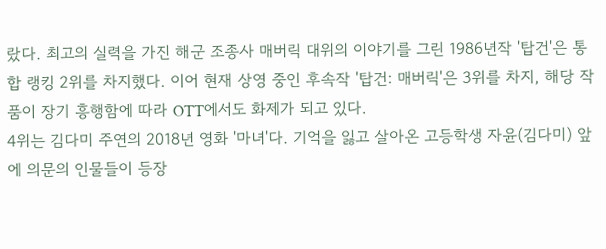랐다. 최고의 실력을 가진 해군 조종사 매버릭 대위의 이야기를 그린 1986년작 '탑건'은 통합 랭킹 2위를 차지했다. 이어 현재 상영 중인 후속작 '탑건: 매버릭'은 3위를 차지, 해당 작품이 장기 흥행함에 따라 OTT에서도 화제가 되고 있다.
4위는 김다미 주연의 2018년 영화 '마녀'다. 기억을 잃고 살아온 고등학생 자윤(김다미) 앞에 의문의 인물들이 등장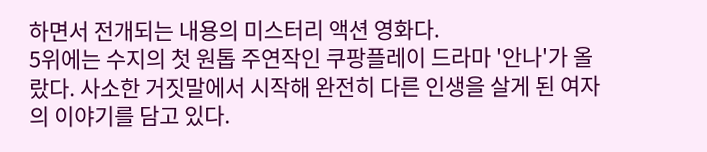하면서 전개되는 내용의 미스터리 액션 영화다.
5위에는 수지의 첫 원톱 주연작인 쿠팡플레이 드라마 '안나'가 올랐다. 사소한 거짓말에서 시작해 완전히 다른 인생을 살게 된 여자의 이야기를 담고 있다.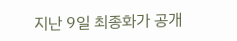지난 9일 최종화가 공개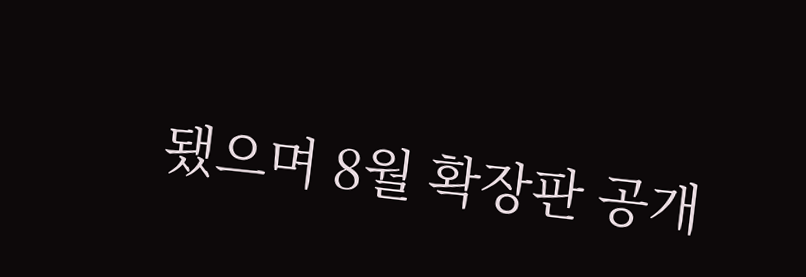됐으며 8월 확장판 공개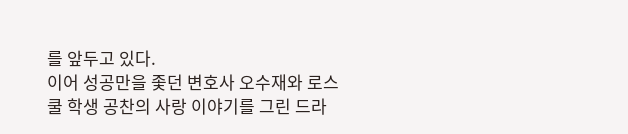를 앞두고 있다.
이어 성공만을 좇던 변호사 오수재와 로스쿨 학생 공찬의 사랑 이야기를 그린 드라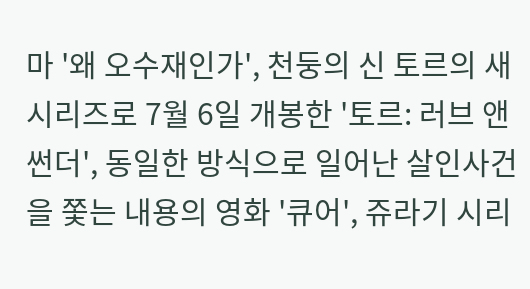마 '왜 오수재인가', 천둥의 신 토르의 새 시리즈로 7월 6일 개봉한 '토르: 러브 앤 썬더', 동일한 방식으로 일어난 살인사건을 쫓는 내용의 영화 '큐어', 쥬라기 시리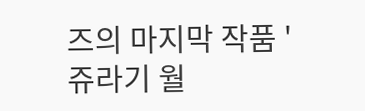즈의 마지막 작품 '쥬라기 월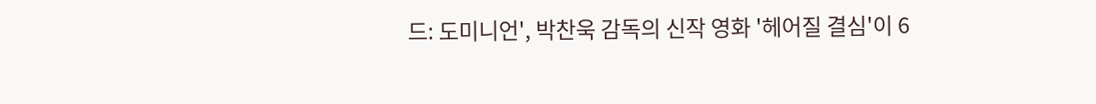드: 도미니언', 박찬욱 감독의 신작 영화 '헤어질 결심'이 6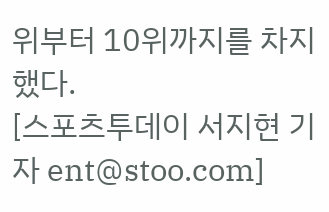위부터 10위까지를 차지했다.
[스포츠투데이 서지현 기자 ent@stoo.com]